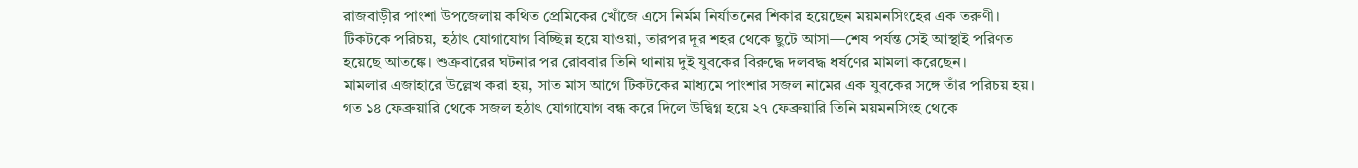রাজবাড়ীর পাংশা উপজেলায় কথিত প্রেমিকের খোঁজে এসে নির্মম নির্যাতনের শিকার হয়েছেন ময়মনসিংহের এক তরুণী। টিকটকে পরিচয়, হঠাৎ যোগাযোগ বিচ্ছিন্ন হয়ে যাওয়া, তারপর দূর শহর থেকে ছুটে আসা—শেষ পর্যন্ত সেই আস্থাই পরিণত হয়েছে আতঙ্কে। শুক্রবারের ঘটনার পর রোববার তিনি থানায় দুই যুবকের বিরুদ্ধে দলবদ্ধ ধর্ষণের মামলা করেছেন।
মামলার এজাহারে উল্লেখ করা হয়, সাত মাস আগে টিকটকের মাধ্যমে পাংশার সজল নামের এক যুবকের সঙ্গে তাঁর পরিচয় হয়। গত ১৪ ফেব্রুয়ারি থেকে সজল হঠাৎ যোগাযোগ বন্ধ করে দিলে উদ্বিগ্ন হয়ে ২৭ ফেব্রুয়ারি তিনি ময়মনসিংহ থেকে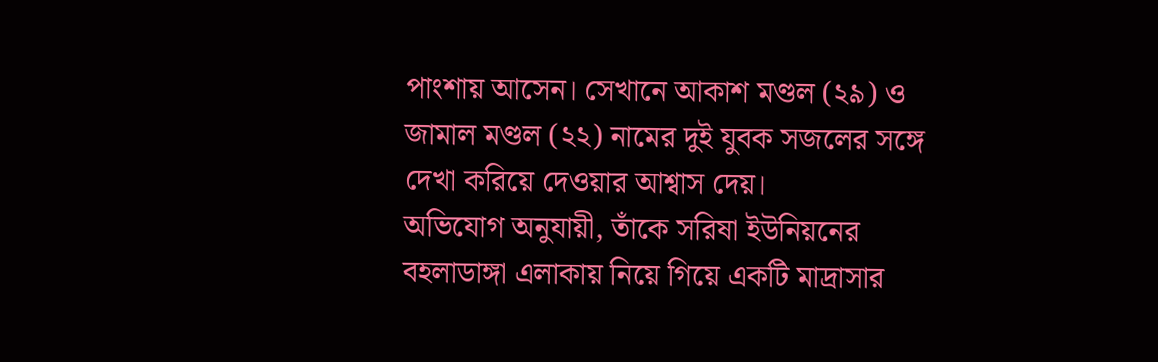পাংশায় আসেন। সেখানে আকাশ মণ্ডল (২৯) ও জামাল মণ্ডল (২২) নামের দুই যুবক সজলের সঙ্গে দেখা করিয়ে দেওয়ার আশ্বাস দেয়।
অভিযোগ অনুযায়ী, তাঁকে সরিষা ইউনিয়নের বহলাডাঙ্গা এলাকায় নিয়ে গিয়ে একটি মাদ্রাসার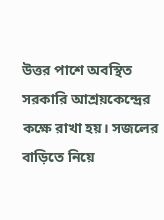উত্তর পাশে অবস্থিত সরকারি আশ্রয়কেন্দ্রের কক্ষে রাখা হয়। সজলের বাড়িতে নিয়ে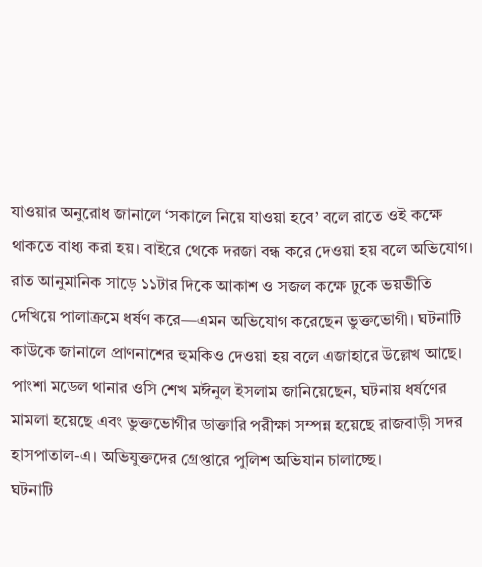যাওয়ার অনুরোধ জানালে ‘সকালে নিয়ে যাওয়া হবে’ বলে রাতে ওই কক্ষে থাকতে বাধ্য করা হয়। বাইরে থেকে দরজা বন্ধ করে দেওয়া হয় বলে অভিযোগ।
রাত আনুমানিক সাড়ে ১১টার দিকে আকাশ ও সজল কক্ষে ঢুকে ভয়ভীতি দেখিয়ে পালাক্রমে ধর্ষণ করে—এমন অভিযোগ করেছেন ভুক্তভোগী। ঘটনাটি কাউকে জানালে প্রাণনাশের হুমকিও দেওয়া হয় বলে এজাহারে উল্লেখ আছে।
পাংশা মডেল থানার ওসি শেখ মঈনুল ইসলাম জানিয়েছেন, ঘটনায় ধর্ষণের মামলা হয়েছে এবং ভুক্তভোগীর ডাক্তারি পরীক্ষা সম্পন্ন হয়েছে রাজবাড়ী সদর হাসপাতাল-এ। অভিযুক্তদের গ্রেপ্তারে পুলিশ অভিযান চালাচ্ছে।
ঘটনাটি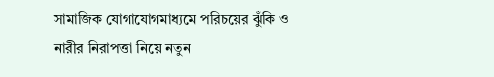সামাজিক যোগাযোগমাধ্যমে পরিচয়ের ঝুঁকি ও নারীর নিরাপত্তা নিয়ে নতুন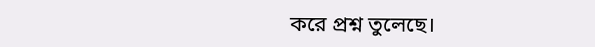করে প্রশ্ন তুলেছে।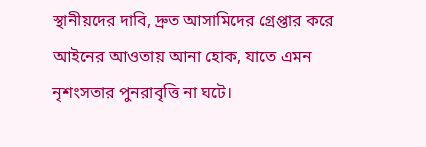স্থানীয়দের দাবি, দ্রুত আসামিদের গ্রেপ্তার করে আইনের আওতায় আনা হোক, যাতে এমন নৃশংসতার পুনরাবৃত্তি না ঘটে।